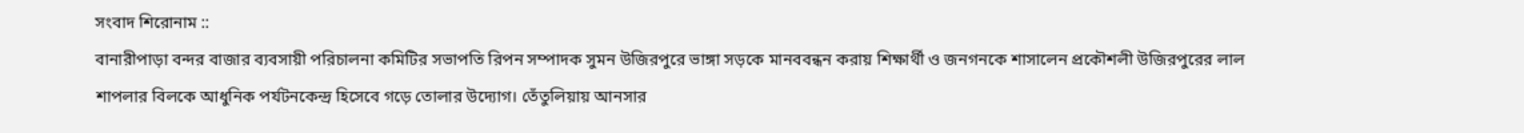সংবাদ শিরোনাম ::
বানারীপাড়া বন্দর বাজার ব্যবসায়ী পরিচালনা কমিটির সভাপতি রিপন সম্পাদক সুমন উজিরপুরে ভাঙ্গা সড়কে মানববন্ধন করায় শিক্ষার্থী ও জনগনকে শাসালেন প্রকৌশলী উজিরপুরের লাল শাপলার বিলকে আধুনিক পর্যটনকেন্দ্র হিসেবে গড়ে তোলার উদ্যোগ। তেঁতুলিয়ায় আনসার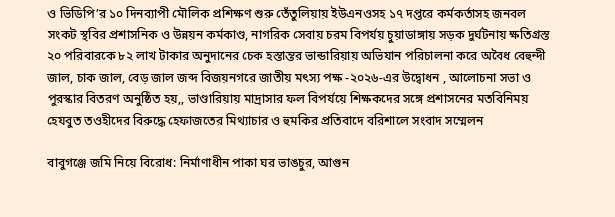ও ভিডিপি’র ১০ দিনব্যাপী মৌলিক প্রশিক্ষণ শুরু তেঁতুলিয়ায় ইউএনওসহ ১৭ দপ্তরে কর্মকর্তাসহ জনবল সংকট স্থবির প্রশাসনিক ও উন্নয়ন কর্মকাণ্ড, নাগরিক সেবায় চরম বিপর্যয় চুয়াডাঙ্গায় সড়ক দুর্ঘটনায় ক্ষতিগ্রস্ত ২০ পরিবারকে ৮২ লাখ টাকার অনুদানের চেক হস্তান্তর ভান্ডারিয়ায় অভিযান পরিচালনা করে অবৈধ বেহুন্দী জাল, চাক জাল, বেড় জাল জব্দ বিজয়নগরে জাতীয় মৎস্য পক্ষ -২০২৬-এর উদ্বোধন , আলোচনা সভা ও পুরস্কার বিতরণ অনুষ্ঠিত হয়,, ভাণ্ডারিয়ায় মাদ্রাসার ফল বিপর্যয়ে শিক্ষকদের সঙ্গে প্রশাসনের মতবিনিময় হেযবুত তওহীদের বিরুদ্ধে হেফাজতের মিথ্যাচার ও হুমকির প্রতিবাদে বরিশালে সংবাদ সম্মেলন

বাবুগঞ্জে জমি নিয়ে বিরোধ: নির্মাণাধীন পাকা ঘর ভাঙচুর, আগুন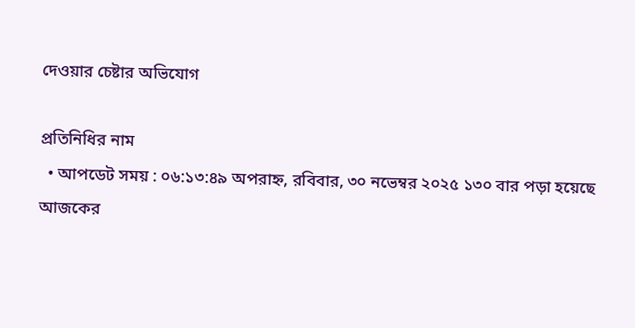দেওয়ার চেষ্টার অভিযোগ

প্রতিনিধির নাম
  • আপডেট সময় : ০৬:১৩:৪৯ অপরাহ্ন, রবিবার, ৩০ নভেম্বর ২০২৫ ১৩০ বার পড়া হয়েছে
আজকের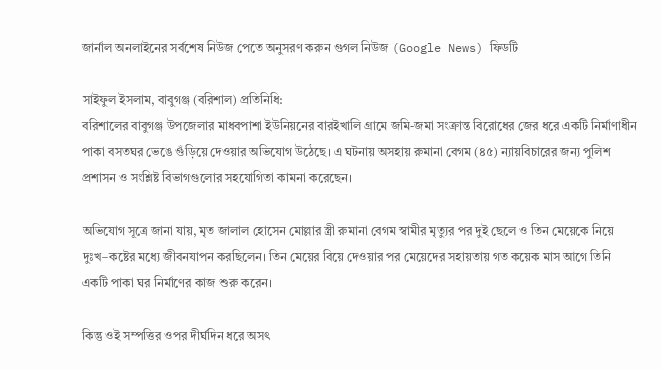জার্নাল অনলাইনের সর্বশেষ নিউজ পেতে অনুসরণ করুন গুগল নিউজ (Google News) ফিডটি

সাইফুল ইসলাম, বাবুগঞ্জ (বরিশাল) প্রতিনিধি:
বরিশালের বাবুগঞ্জ উপজেলার মাধবপাশা ইউনিয়নের বারইখালি গ্রামে জমি-জমা সংক্রান্ত বিরোধের জের ধরে একটি নির্মাণাধীন পাকা বসতঘর ভেঙে গুঁড়িয়ে দেওয়ার অভিযোগ উঠেছে। এ ঘটনায় অসহায় রুমানা বেগম (৪৫) ন্যায়বিচারের জন্য পুলিশ প্রশাসন ও সংশ্লিষ্ট বিভাগগুলোর সহযোগিতা কামনা করেছেন।

অভিযোগ সূত্রে জানা যায়, মৃত জালাল হোসেন মোল্লার স্ত্রী রুমানা বেগম স্বামীর মৃত্যুর পর দুই ছেলে ও তিন মেয়েকে নিয়ে দুঃখ–কষ্টের মধ্যে জীবনযাপন করছিলেন। তিন মেয়ের বিয়ে দেওয়ার পর মেয়েদের সহায়তায় গত কয়েক মাস আগে তিনি একটি পাকা ঘর নির্মাণের কাজ শুরু করেন।

কিন্তু ওই সম্পত্তির ওপর দীর্ঘদিন ধরে অসৎ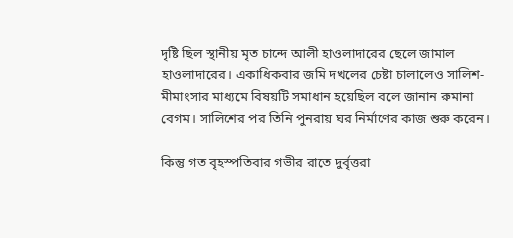দৃষ্টি ছিল স্থানীয় মৃত চান্দে আলী হাওলাদারের ছেলে জামাল হাওলাদারের। একাধিকবার জমি দখলের চেষ্টা চালালেও সালিশ-মীমাংসার মাধ্যমে বিষয়টি সমাধান হয়েছিল বলে জানান রুমানা বেগম। সালিশের পর তিনি পুনরায় ঘর নির্মাণের কাজ শুরু করেন।

কিন্তু গত বৃহস্পতিবার গভীর রাতে দুর্বৃত্তরা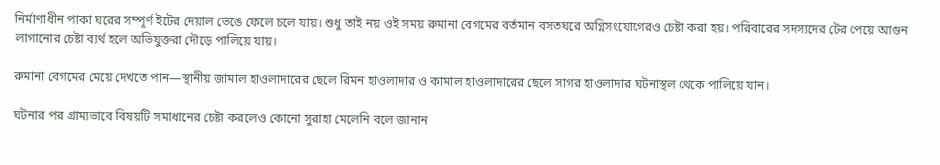নির্মাণাধীন পাকা ঘরের সম্পূর্ণ ইটের দেয়াল ভেঙে ফেলে চলে যায়। শুধু তাই নয় ওই সময় রুমানা বেগমের বর্তমান বসতঘরে অগ্নিসংযোগেরও চেষ্টা করা হয়। পরিবারের সদস্যদের টের পেয়ে আগুন লাগানোর চেষ্টা ব্যর্থ হলে অভিযুক্তরা দৌড়ে পালিয়ে যায়।

রুমানা বেগমের মেয়ে দেখতে পান—স্থানীয় জামাল হাওলাদারের ছেলে রিমন হাওলাদার ও কামাল হাওলাদারের ছেলে সাগর হাওলাদার ঘটনাস্থল থেকে পালিয়ে যান।

ঘটনার পর গ্রাম্যভাবে বিষয়টি সমাধানের চেষ্টা করলেও কোনো সুরাহা মেলেনি বলে জানান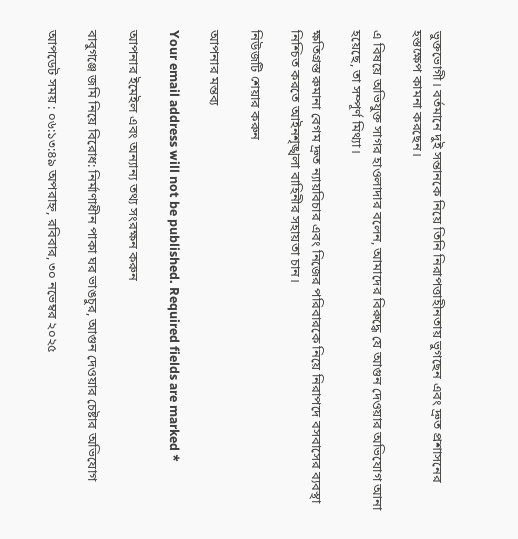ভুক্তভোগী। বর্তমানে দুই সন্তানকে নিয়ে তিনি নিরাপত্তাহীনতায় ভুগছেন এবং দ্রুত প্রশাসনের হস্তক্ষেপ কামনা করছেন।

এ বিষয়ে অভিযুক্ত সাগর হাওলাদার বলেন, আমাদের বিরুদ্ধে যে আগুন দেওয়ার অভিযোগ আনা হয়েছে, তা সম্পূর্ণ মিথ্যা।

ক্ষতিগ্রস্ত রুমানা বেগম দ্রুত ন্যায়বিচার এবং নিজের পরিবারকে নিয়ে নিরাপদে বসবাসের ব্যবস্থা নিশ্চিত করতে আইনশৃঙ্খলা বাহিনীর সহায়তা চান।

নিউজটি শেয়ার করুন

আপনার মন্তব্য

Your email address will not be published. Required fields are marked *

আপনার ইমেইল এবং অন্যান্য তথ্য সংরক্ষন করুন

বাবুগঞ্জে জমি নিয়ে বিরোধ: নির্মাণাধীন পাকা ঘর ভাঙচুর, আগুন দেওয়ার চেষ্টার অভিযোগ

আপডেট সময় : ০৬:১৩:৪৯ অপরাহ্ন, রবিবার, ৩০ নভেম্বর ২০২৫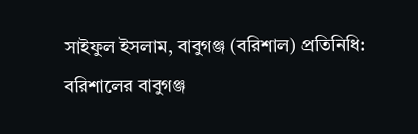সাইফুল ইসলাম, বাবুগঞ্জ (বরিশাল) প্রতিনিধি:
বরিশালের বাবুগঞ্জ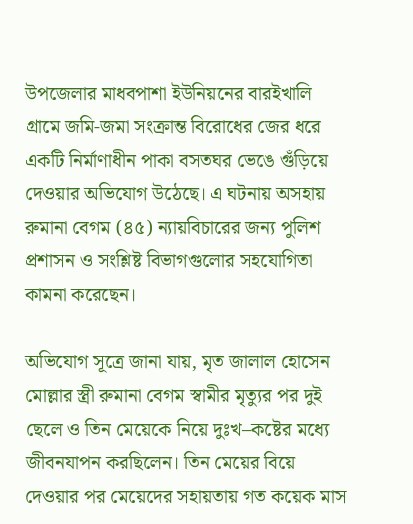উপজেলার মাধবপাশা ইউনিয়নের বারইখালি গ্রামে জমি-জমা সংক্রান্ত বিরোধের জের ধরে একটি নির্মাণাধীন পাকা বসতঘর ভেঙে গুঁড়িয়ে দেওয়ার অভিযোগ উঠেছে। এ ঘটনায় অসহায় রুমানা বেগম (৪৫) ন্যায়বিচারের জন্য পুলিশ প্রশাসন ও সংশ্লিষ্ট বিভাগগুলোর সহযোগিতা কামনা করেছেন।

অভিযোগ সূত্রে জানা যায়, মৃত জালাল হোসেন মোল্লার স্ত্রী রুমানা বেগম স্বামীর মৃত্যুর পর দুই ছেলে ও তিন মেয়েকে নিয়ে দুঃখ–কষ্টের মধ্যে জীবনযাপন করছিলেন। তিন মেয়ের বিয়ে দেওয়ার পর মেয়েদের সহায়তায় গত কয়েক মাস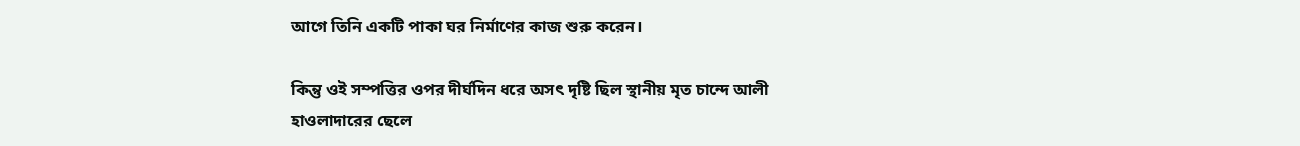আগে তিনি একটি পাকা ঘর নির্মাণের কাজ শুরু করেন।

কিন্তু ওই সম্পত্তির ওপর দীর্ঘদিন ধরে অসৎ দৃষ্টি ছিল স্থানীয় মৃত চান্দে আলী হাওলাদারের ছেলে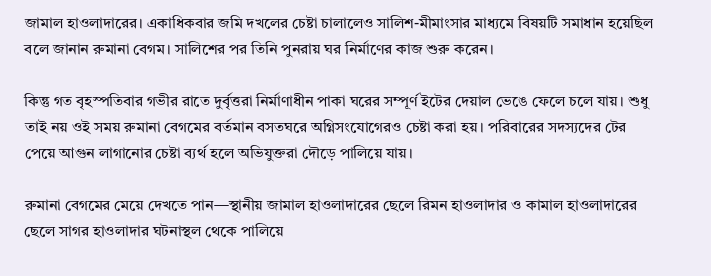জামাল হাওলাদারের। একাধিকবার জমি দখলের চেষ্টা চালালেও সালিশ-মীমাংসার মাধ্যমে বিষয়টি সমাধান হয়েছিল বলে জানান রুমানা বেগম। সালিশের পর তিনি পুনরায় ঘর নির্মাণের কাজ শুরু করেন।

কিন্তু গত বৃহস্পতিবার গভীর রাতে দুর্বৃত্তরা নির্মাণাধীন পাকা ঘরের সম্পূর্ণ ইটের দেয়াল ভেঙে ফেলে চলে যায়। শুধু তাই নয় ওই সময় রুমানা বেগমের বর্তমান বসতঘরে অগ্নিসংযোগেরও চেষ্টা করা হয়। পরিবারের সদস্যদের টের পেয়ে আগুন লাগানোর চেষ্টা ব্যর্থ হলে অভিযুক্তরা দৌড়ে পালিয়ে যায়।

রুমানা বেগমের মেয়ে দেখতে পান—স্থানীয় জামাল হাওলাদারের ছেলে রিমন হাওলাদার ও কামাল হাওলাদারের ছেলে সাগর হাওলাদার ঘটনাস্থল থেকে পালিয়ে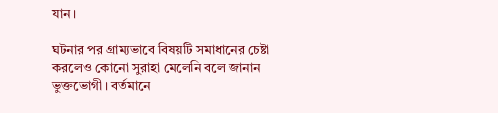যান।

ঘটনার পর গ্রাম্যভাবে বিষয়টি সমাধানের চেষ্টা করলেও কোনো সুরাহা মেলেনি বলে জানান ভুক্তভোগী। বর্তমানে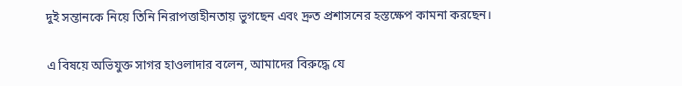দুই সন্তানকে নিয়ে তিনি নিরাপত্তাহীনতায় ভুগছেন এবং দ্রুত প্রশাসনের হস্তক্ষেপ কামনা করছেন।

এ বিষয়ে অভিযুক্ত সাগর হাওলাদার বলেন, আমাদের বিরুদ্ধে যে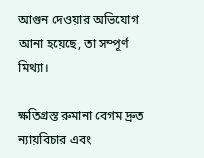আগুন দেওয়ার অভিযোগ আনা হয়েছে, তা সম্পূর্ণ মিথ্যা।

ক্ষতিগ্রস্ত রুমানা বেগম দ্রুত ন্যায়বিচার এবং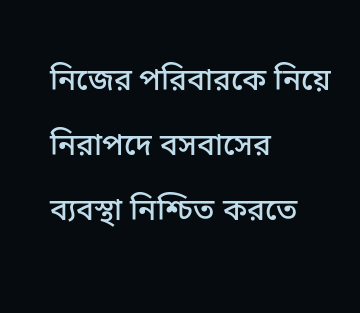নিজের পরিবারকে নিয়ে নিরাপদে বসবাসের ব্যবস্থা নিশ্চিত করতে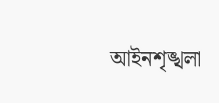আইনশৃঙ্খলা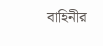বাহিনীর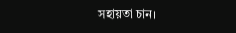সহায়তা চান।